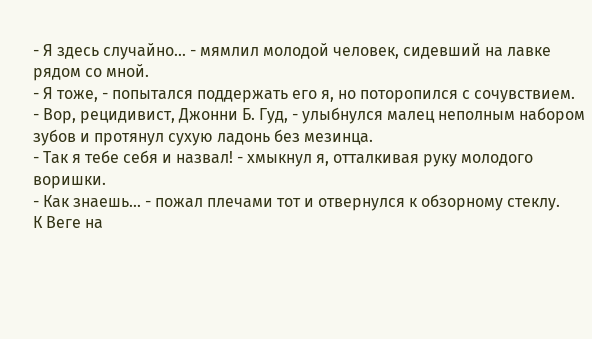- Я здесь случайно... - мямлил молодой человек, сидевший на лавке рядом со мной.
- Я тоже, - попытался поддержать его я, но поторопился с сочувствием.
- Вор, рецидивист, Джонни Б. Гуд, - улыбнулся малец неполным набором зубов и протянул сухую ладонь без мезинца.
- Так я тебе себя и назвал! - хмыкнул я, отталкивая руку молодого воришки.
- Как знаешь... - пожал плечами тот и отвернулся к обзорному стеклу.
К Веге на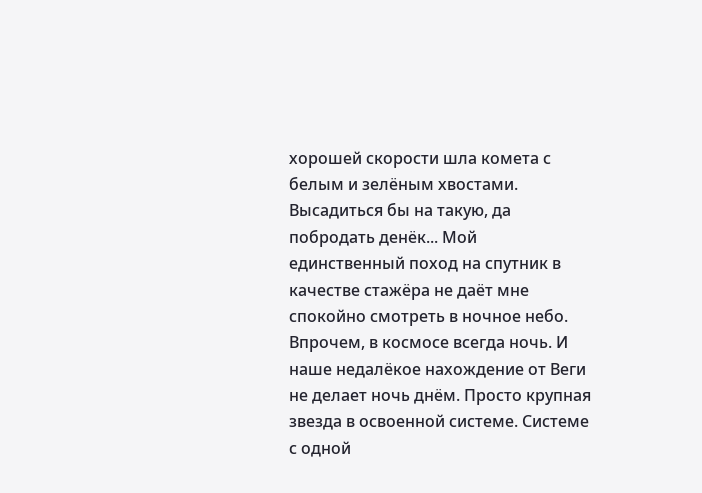хорошей скорости шла комета с белым и зелёным хвостами. Высадиться бы на такую, да побродать денёк... Мой единственный поход на спутник в качестве стажёра не даёт мне спокойно смотреть в ночное небо. Впрочем, в космосе всегда ночь. И наше недалёкое нахождение от Веги не делает ночь днём. Просто крупная звезда в освоенной системе. Системе с одной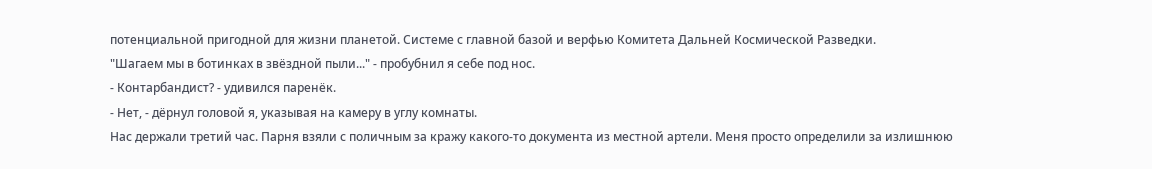потенциальной пригодной для жизни планетой. Системе с главной базой и верфью Комитета Дальней Космической Разведки.
"Шагаем мы в ботинках в звёздной пыли..." - пробубнил я себе под нос.
- Контарбандист? - удивился паренёк.
- Нет, - дёрнул головой я, указывая на камеру в углу комнаты.
Нас держали третий час. Парня взяли с поличным за кражу какого-то документа из местной артели. Меня просто определили за излишнюю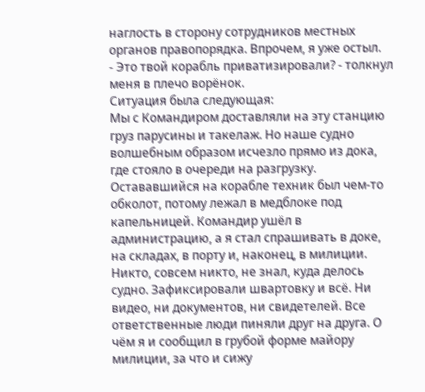наглость в сторону сотрудников местных органов правопорядка. Впрочем, я уже остыл.
- Это твой корабль приватизировали? - толкнул меня в плечо ворёнок.
Ситуация была следующая:
Мы с Командиром доставляли на эту станцию груз парусины и такелаж. Но наше судно волшебным образом исчезло прямо из дока, где стояло в очереди на разгрузку. Остававшийся на корабле техник был чем-то обколот, потому лежал в медблоке под капельницей. Командир ушёл в администрацию, а я стал спрашивать в доке, на складах, в порту и, наконец, в милиции. Никто, совсем никто, не знал, куда делось судно. Зафиксировали швартовку и всё. Ни видео, ни документов, ни свидетелей. Все ответственные люди пиняли друг на друга. О чём я и сообщил в грубой форме майору милиции, за что и сижу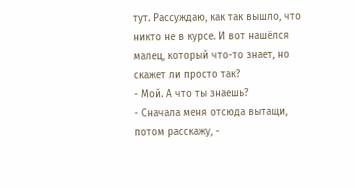тут. Рассуждаю, как так вышло, что никто не в курсе. И вот нашёлся малец, который что-то знает, но скажет ли просто так?
- Мой. А что ты знаешь?
- Сначала меня отсюда вытащи, потом расскажу, -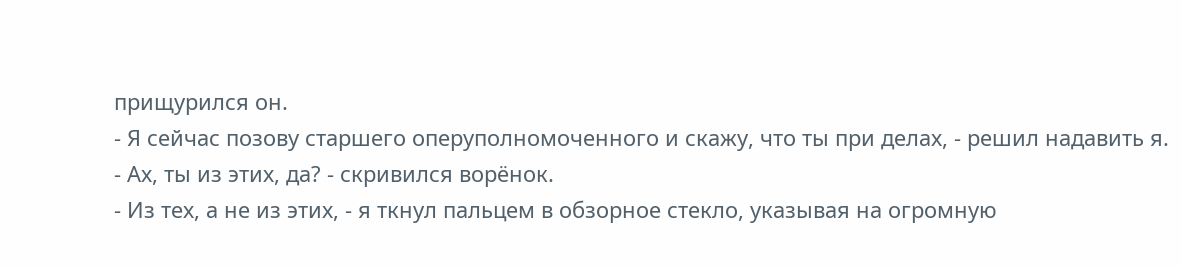прищурился он.
- Я сейчас позову старшего оперуполномоченного и скажу, что ты при делах, - решил надавить я.
- Ах, ты из этих, да? - скривился ворёнок.
- Из тех, а не из этих, - я ткнул пальцем в обзорное стекло, указывая на огромную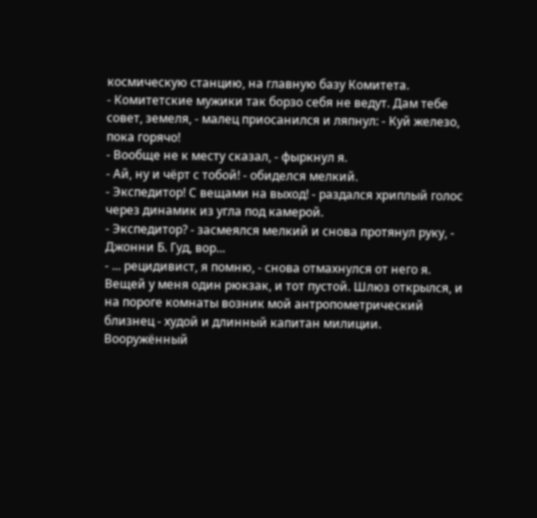космическую станцию, на главную базу Комитета.
- Комитетские мужики так борзо себя не ведут. Дам тебе совет, земеля, - малец приосанился и ляпнул: - Куй железо, пока горячо!
- Вообще не к месту сказал, - фыркнул я.
- Ай, ну и чёрт с тобой! - обиделся мелкий.
- Экспедитор! С вещами на выход! - раздался хриплый голос через динамик из угла под камерой.
- Экспедитор? - засмеялся мелкий и снова протянул руку, - Джонни Б. Гуд, вор...
- ... рецидивист, я помню, - снова отмахнулся от него я.
Вещей у меня один рюкзак, и тот пустой. Шлюз открылся, и на пороге комнаты возник мой антропометрический близнец - худой и длинный капитан милиции. Вооружённый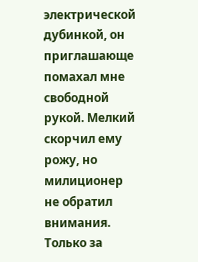электрической дубинкой, он приглашающе помахал мне свободной рукой. Мелкий скорчил ему рожу, но милиционер не обратил внимания.
Только за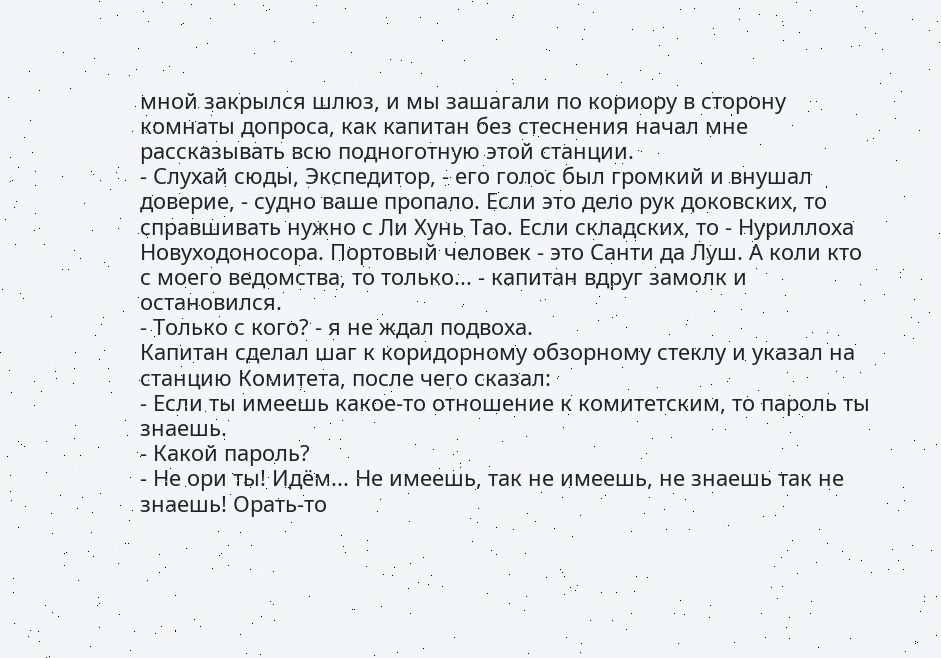мной закрылся шлюз, и мы зашагали по кориору в сторону комнаты допроса, как капитан без стеснения начал мне рассказывать всю подноготную этой станции.
- Слухай сюды, Экспедитор, - его голос был громкий и внушал доверие, - судно ваше пропало. Если это дело рук доковских, то справшивать нужно с Ли Хунь Тао. Если складских, то - Нуриллоха Новуходоносора. Портовый человек - это Санти да Луш. А коли кто с моего ведомства, то только... - капитан вдруг замолк и остановился.
- Только с кого? - я не ждал подвоха.
Капитан сделал шаг к коридорному обзорному стеклу и указал на станцию Комитета, после чего сказал:
- Если ты имеешь какое-то отношение к комитетским, то пароль ты знаешь.
- Какой пароль?
- Не ори ты! Идём... Не имеешь, так не имеешь, не знаешь так не знаешь! Орать-то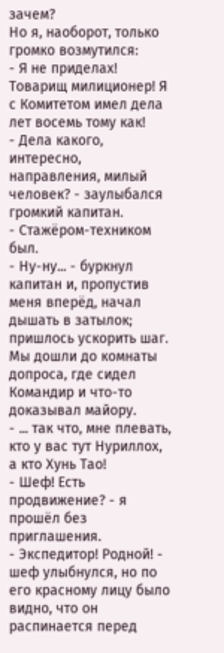зачем?
Но я, наоборот, только громко возмутился:
- Я не приделах! Товарищ милиционер! Я с Комитетом имел дела лет восемь тому как!
- Дела какого, интересно, направления, милый человек? - заулыбался громкий капитан.
- Стажёром-техником был.
- Ну-ну... - буркнул капитан и, пропустив меня вперёд, начал дышать в затылок; пришлось ускорить шаг.
Мы дошли до комнаты допроса, где сидел Командир и что-то доказывал майору.
- ... так что, мне плевать, кто у вас тут Нуриллох, а кто Хунь Тао!
- Шеф! Есть продвижение? - я прошёл без приглашения.
- Экспедитор! Родной! - шеф улыбнулся, но по его красному лицу было видно, что он распинается перед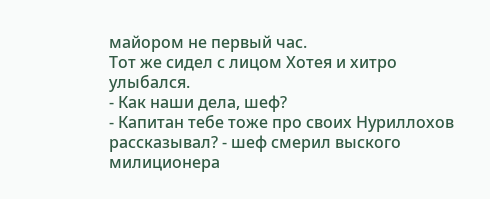майором не первый час.
Тот же сидел с лицом Хотея и хитро улыбался.
- Как наши дела, шеф?
- Капитан тебе тоже про своих Нуриллохов рассказывал? - шеф смерил выского милиционера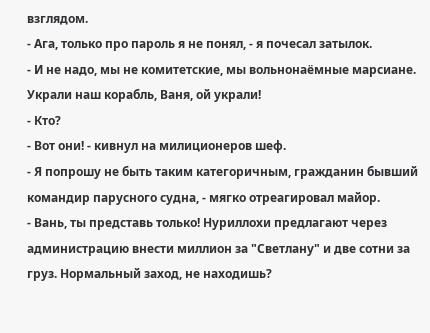взглядом.
- Ага, только про пароль я не понял, - я почесал затылок.
- И не надо, мы не комитетские, мы вольнонаёмные марсиане. Украли наш корабль, Ваня, ой украли!
- Кто?
- Вот они! - кивнул на милиционеров шеф.
- Я попрошу не быть таким категоричным, гражданин бывший командир парусного судна, - мягко отреагировал майор.
- Вань, ты представь только! Нуриллохи предлагают через администрацию внести миллион за "Светлану" и две сотни за груз. Нормальный заход, не находишь?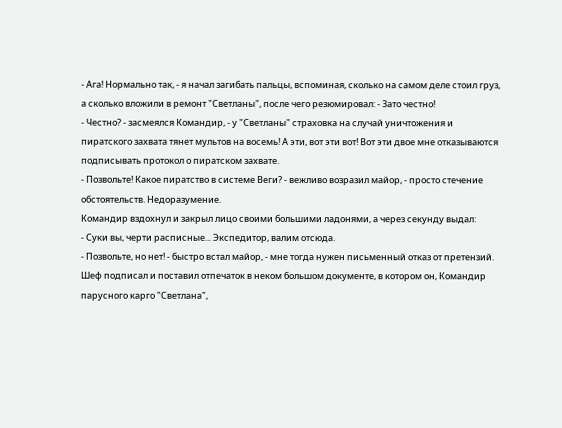- Ага! Нормально так, - я начал загибать пальцы, вспоминая, сколько на самом деле стоил груз, а сколько вложили в ремонт "Светланы", после чего резюмировал: - Зато честно!
- Честно? - засмеялся Командир, - у "Светланы" страховка на случай уничтожения и пиратского захвата тянет мультов на восемь! А эти, вот эти вот! Вот эти двое мне отказываются подписывать протокол о пиратском захвате.
- Позвольте! Какое пиратство в системе Веги? - вежливо возразил майор, - просто стечение обстоятельств. Недоразумение.
Командир вздохнул и закрыл лицо своими большими ладонями, а через секунду выдал:
- Суки вы, черти расписные... Экспедитор, валим отсюда.
- Позвольте, но нет! - быстро встал майор, - мне тогда нужен письменный отказ от претензий.
Шеф подписал и поставил отпечаток в неком большом документе, в котором он, Командир парусного карго "Светлана",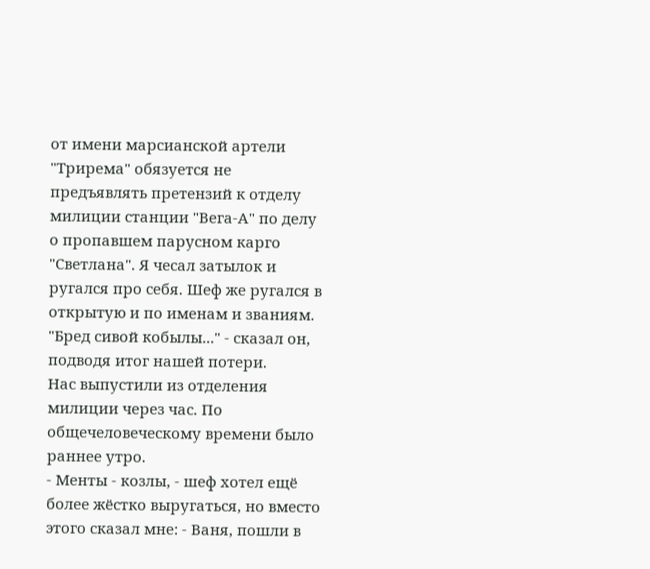от имени марсианской артели "Трирема" обязуется не предъявлять претензий к отделу милиции станции "Вега-А" по делу о пропавшем парусном карго "Светлана". Я чесал затылок и ругался про себя. Шеф же ругался в открытую и по именам и званиям. "Бред сивой кобылы..." - сказал он, подводя итог нашей потери.
Нас выпустили из отделения милиции через час. По общечеловеческому времени было раннее утро.
- Менты - козлы, - шеф хотел ещё более жёстко выругаться, но вместо этого сказал мне: - Ваня, пошли в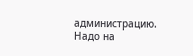администрацию. Надо на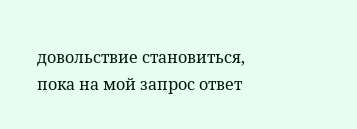довольствие становиться, пока на мой запрос ответ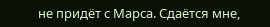не придёт с Марса. Сдаётся мне,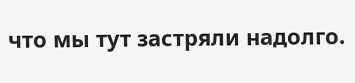что мы тут застряли надолго.